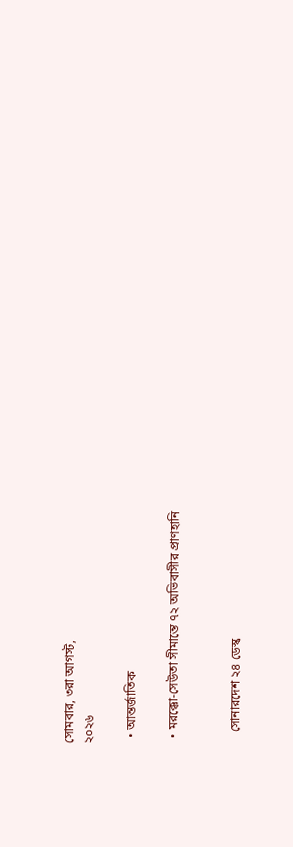সোমবার, ৩রা আগস্ট,
২০২৬

  • আন্তর্জাতিক

  • মরক্কো-সেউতা সীমান্তে ৭২ অভিবাসীর প্রাণহানি


    সোনারদেশ ২৪ ডেস্ক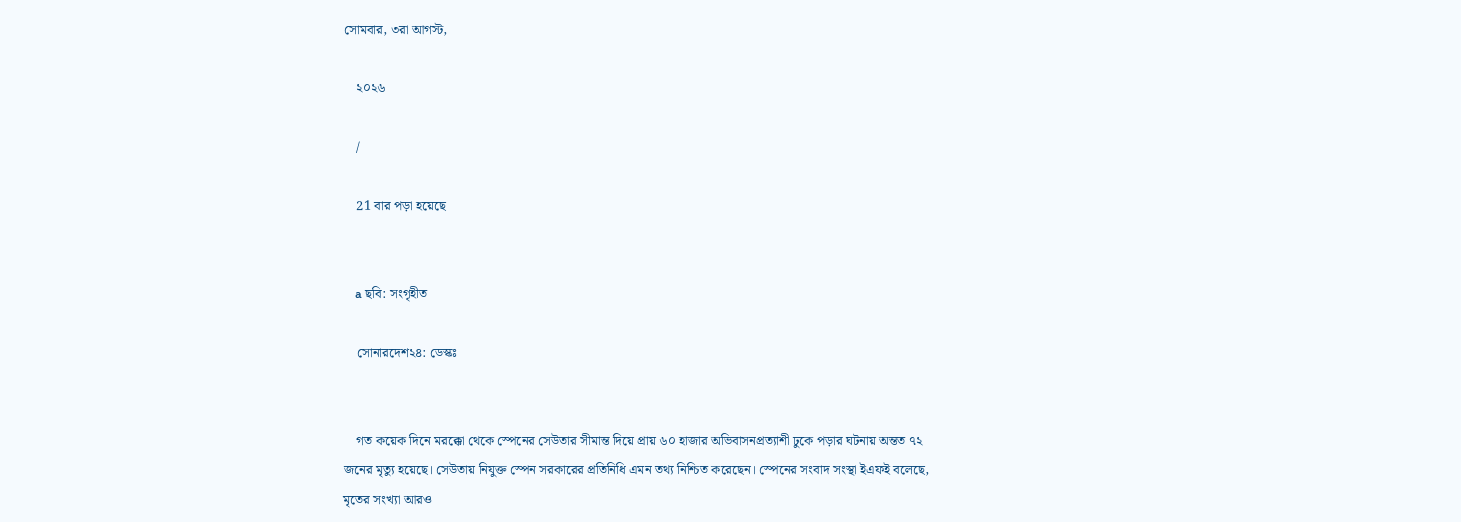সোমবার, ৩রা আগস্ট,

    ২০২৬

    /

    21 বার পড়া হয়েছে


    a ছবি: সংগৃহীত

    সোনারদেশ২৪: ডেস্কঃ


    গত কয়েক দিনে মরক্কো থেকে স্পেনের সেউতার সীমান্ত দিয়ে প্রায় ৬০ হাজার অভিবাসনপ্রত্যাশী ঢুকে পড়ার ঘটনায় অন্তত ৭২ জনের মৃত্যু হয়েছে। সেউতায় নিযুক্ত স্পেন সরকারের প্রতিনিধি এমন তথ্য নিশ্চিত করেছেন। স্পেনের সংবাদ সংস্থা ইএফই বলেছে, মৃতের সংখ্যা আরও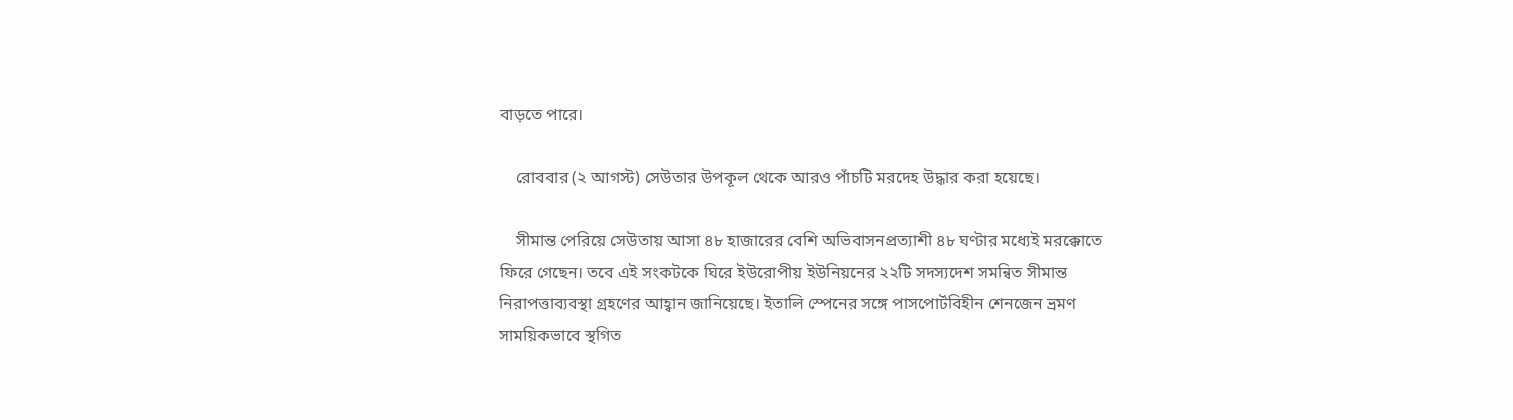বাড়তে পারে।

    রোববার (২ আগস্ট) সেউতার উপকূল থেকে আরও পাঁচটি মরদেহ উদ্ধার করা হয়েছে।

    সীমান্ত পেরিয়ে সেউতায় আসা ৪৮ হাজারের বেশি অভিবাসনপ্রত্যাশী ৪৮ ঘণ্টার মধ্যেই মরক্কোতে ফিরে গেছেন। তবে এই সংকটকে ঘিরে ইউরোপীয় ইউনিয়নের ২২টি সদস্যদেশ সমন্বিত সীমান্ত নিরাপত্তাব্যবস্থা গ্রহণের আহ্বান জানিয়েছে। ইতালি স্পেনের সঙ্গে পাসপোর্টবিহীন শেনজেন ভ্রমণ সাময়িকভাবে স্থগিত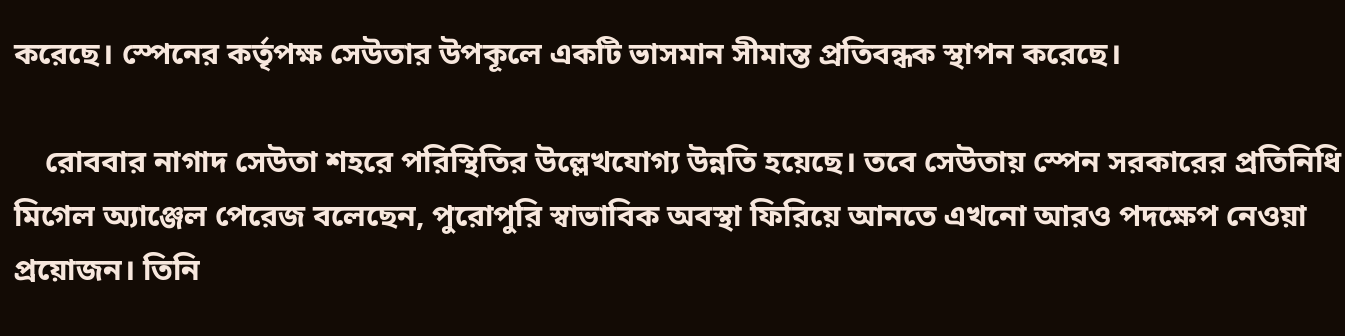করেছে। স্পেনের কর্তৃপক্ষ সেউতার উপকূলে একটি ভাসমান সীমান্ত প্রতিবন্ধক স্থাপন করেছে।

    রোববার নাগাদ সেউতা শহরে পরিস্থিতির উল্লেখযোগ্য উন্নতি হয়েছে। তবে সেউতায় স্পেন সরকারের প্রতিনিধি মিগেল অ্যাঞ্জেল পেরেজ বলেছেন, পুরোপুরি স্বাভাবিক অবস্থা ফিরিয়ে আনতে এখনো আরও পদক্ষেপ নেওয়া প্রয়োজন। তিনি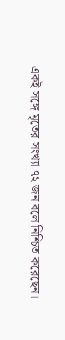একই সঙ্গে মৃতের সংখ্যা ৭২ জন বলে নিশ্চিত করেছেন।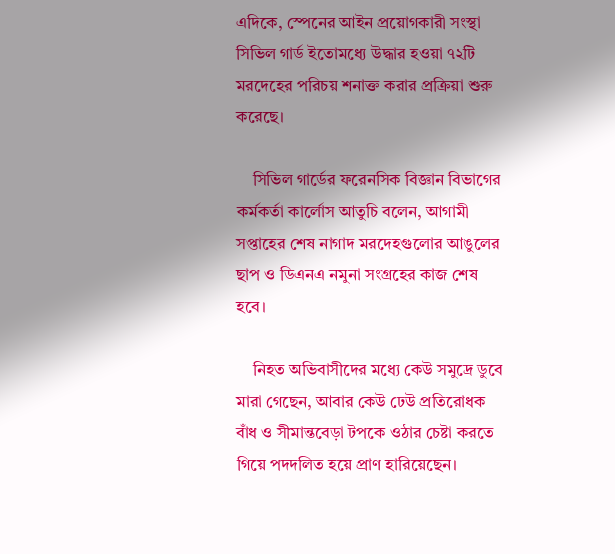এদিকে, স্পেনের আইন প্রয়োগকারী সংস্থা সিভিল গার্ড ইতোমধ্যে উদ্ধার হওয়া ৭২টি মরদেহের পরিচয় শনাক্ত করার প্রক্রিয়া শুরু করেছে।

    সিভিল গার্ডের ফরেনসিক বিজ্ঞান বিভাগের কর্মকর্তা কার্লোস আতুচি বলেন, আগামী সপ্তাহের শেষ নাগাদ মরদেহগুলোর আঙুলের ছাপ ও ডিএনএ নমুনা সংগ্রহের কাজ শেষ হবে।

    নিহত অভিবাসীদের মধ্যে কেউ সমুদ্রে ডুবে মারা গেছেন, আবার কেউ ঢেউ প্রতিরোধক বাঁধ ও সীমান্তবেড়া টপকে ওঠার চেষ্টা করতে গিয়ে পদদলিত হয়ে প্রাণ হারিয়েছেন।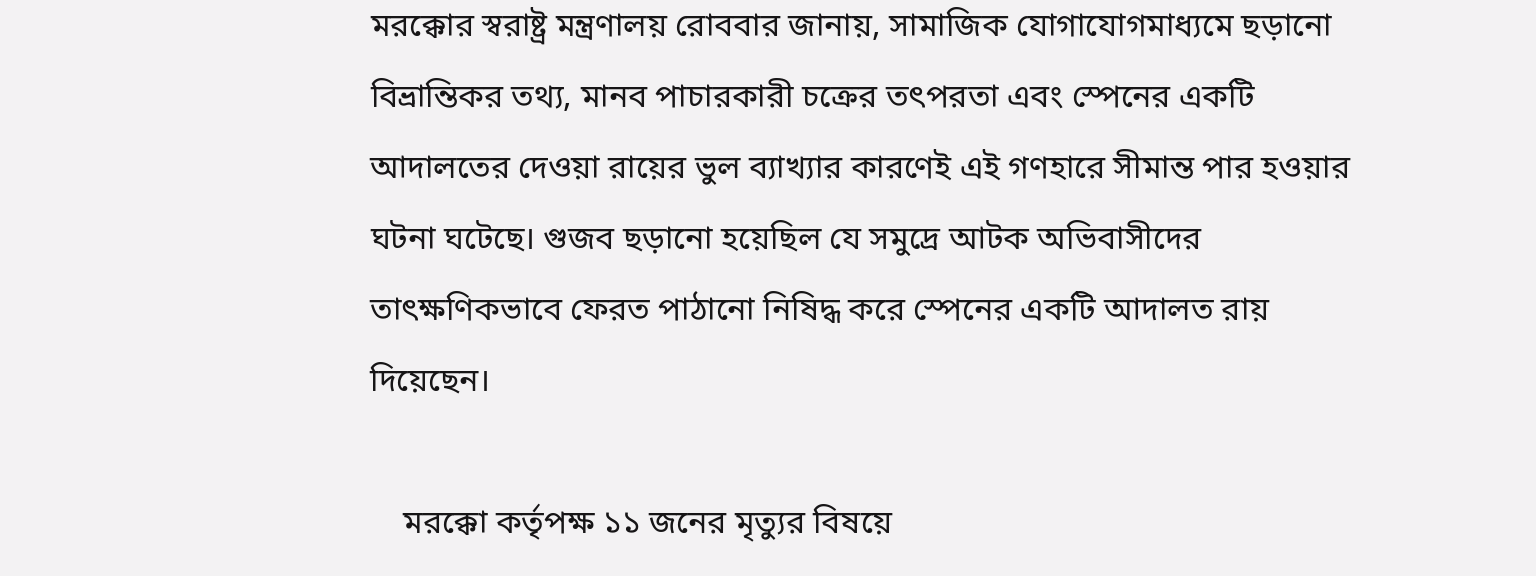মরক্কোর স্বরাষ্ট্র মন্ত্রণালয় রোববার জানায়, সামাজিক যোগাযোগমাধ্যমে ছড়ানো বিভ্রান্তিকর তথ্য, মানব পাচারকারী চক্রের তৎপরতা এবং স্পেনের একটি আদালতের দেওয়া রায়ের ভুল ব্যাখ্যার কারণেই এই গণহারে সীমান্ত পার হওয়ার ঘটনা ঘটেছে। গুজব ছড়ানো হয়েছিল যে সমুদ্রে আটক অভিবাসীদের তাৎক্ষণিকভাবে ফেরত পাঠানো নিষিদ্ধ করে স্পেনের একটি আদালত রায় দিয়েছেন।

    মরক্কো কর্তৃপক্ষ ১১ জনের মৃত্যুর বিষয়ে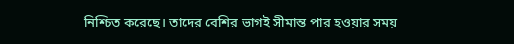নিশ্চিত করেছে। তাদের বেশির ভাগই সীমান্ত পার হওয়ার সময়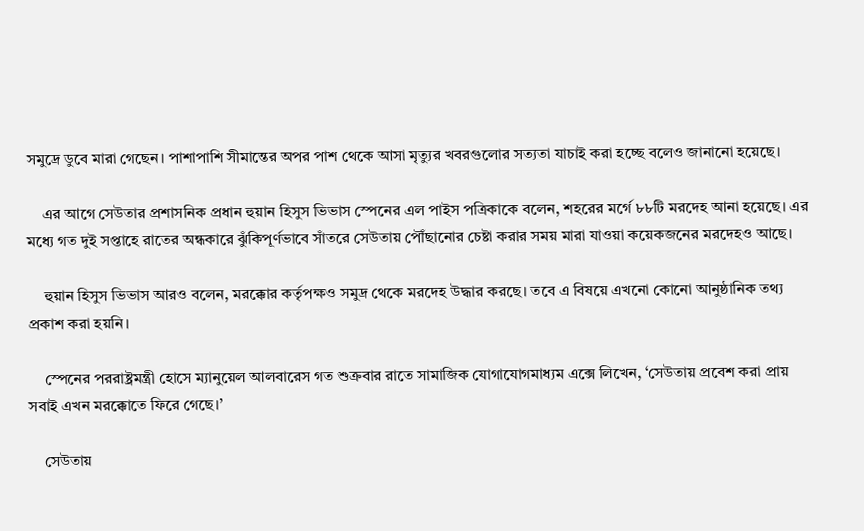সমুদ্রে ডুবে মারা গেছেন। পাশাপাশি সীমান্তের অপর পাশ থেকে আসা মৃত্যুর খবরগুলোর সত্যতা যাচাই করা হচ্ছে বলেও জানানো হয়েছে।

    এর আগে সেউতার প্রশাসনিক প্রধান হুয়ান হিসুস ভিভাস স্পেনের এল পাইস পত্রিকাকে বলেন, শহরের মর্গে ৮৮টি মরদেহ আনা হয়েছে। এর মধ্যে গত দুই সপ্তাহে রাতের অন্ধকারে ঝুঁকিপূর্ণভাবে সাঁতরে সেউতায় পৌঁছানোর চেষ্টা করার সময় মারা যাওয়া কয়েকজনের মরদেহও আছে।

    হুয়ান হিসুস ভিভাস আরও বলেন, মরক্কোর কর্তৃপক্ষও সমুদ্র থেকে মরদেহ উদ্ধার করছে। তবে এ বিষয়ে এখনো কোনো আনুষ্ঠানিক তথ্য প্রকাশ করা হয়নি।

    স্পেনের পররাষ্ট্রমন্ত্রী হোসে ম্যানুয়েল আলবারেস গত শুক্রবার রাতে সামাজিক যোগাযোগমাধ্যম এক্সে লিখেন, ‘সেউতায় প্রবেশ করা প্রায় সবাই এখন মরক্কোতে ফিরে গেছে।’

    সেউতায়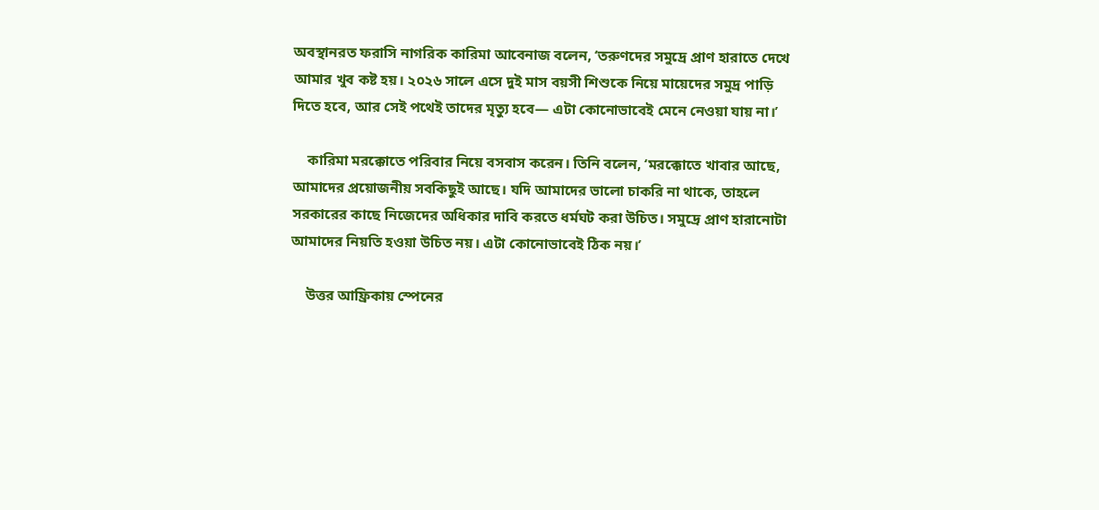অবস্থানরত ফরাসি নাগরিক কারিমা আবেনাজ বলেন, ‘তরুণদের সমুদ্রে প্রাণ হারাতে দেখে আমার খুব কষ্ট হয়। ২০২৬ সালে এসে দুই মাস বয়সী শিশুকে নিয়ে মায়েদের সমুদ্র পাড়ি দিতে হবে, আর সেই পথেই তাদের মৃত্যু হবে— এটা কোনোভাবেই মেনে নেওয়া যায় না।’

    কারিমা মরক্কোতে পরিবার নিয়ে বসবাস করেন। তিনি বলেন, ‘মরক্কোতে খাবার আছে, আমাদের প্রয়োজনীয় সবকিছুই আছে। যদি আমাদের ভালো চাকরি না থাকে, তাহলে সরকারের কাছে নিজেদের অধিকার দাবি করতে ধর্মঘট করা উচিত। সমুদ্রে প্রাণ হারানোটা আমাদের নিয়তি হওয়া উচিত নয়। এটা কোনোভাবেই ঠিক নয়।’

    উত্তর আফ্রিকায় স্পেনের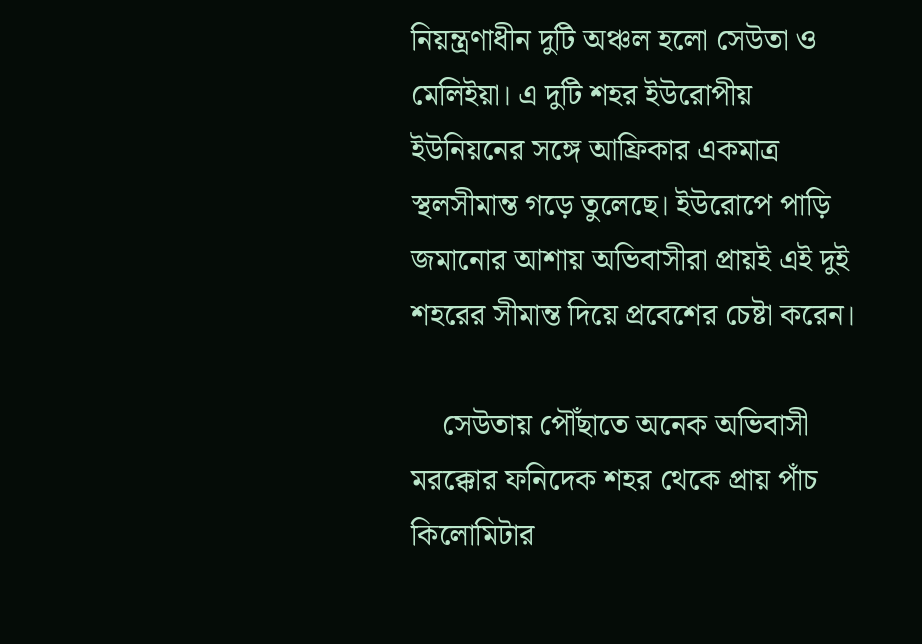নিয়ন্ত্রণাধীন দুটি অঞ্চল হলো সেউতা ও মেলিইয়া। এ দুটি শহর ইউরোপীয় ইউনিয়নের সঙ্গে আফ্রিকার একমাত্র স্থলসীমান্ত গড়ে তুলেছে। ইউরোপে পাড়ি জমানোর আশায় অভিবাসীরা প্রায়ই এই দুই শহরের সীমান্ত দিয়ে প্রবেশের চেষ্টা করেন।

    সেউতায় পৌঁছাতে অনেক অভিবাসী মরক্কোর ফনিদেক শহর থেকে প্রায় পাঁচ কিলোমিটার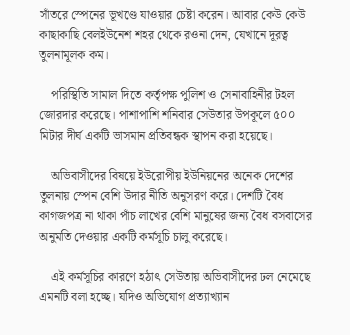সাঁতরে স্পেনের ভূখণ্ডে যাওয়ার চেষ্টা করেন। আবার কেউ কেউ কাছাকাছি বেলইউনেশ শহর থেকে রওনা দেন, যেখানে দূরত্ব তুলনামূলক কম।

    পরিস্থিতি সামাল দিতে কর্তৃপক্ষ পুলিশ ও সেনাবাহিনীর টহল জোরদার করেছে। পাশাপাশি শনিবার সেউতার উপকূলে ৫০০ মিটার দীর্ঘ একটি ভাসমান প্রতিবন্ধক স্থাপন করা হয়েছে।

    অভিবাসীদের বিষয়ে ইউরোপীয় ইউনিয়নের অনেক দেশের তুলনায় স্পেন বেশি উদার নীতি অনুসরণ করে। দেশটি বৈধ কাগজপত্র না থাকা পাঁচ লাখের বেশি মানুষের জন্য বৈধ বসবাসের অনুমতি দেওয়ার একটি কর্মসূচি চালু করেছে।

    এই কর্মসূচির কারণে হঠাৎ সেউতায় অভিবাসীদের ঢল নেমেছে এমনটি বলা হচ্ছে। যদিও অভিযোগ প্রত্যাখ্যান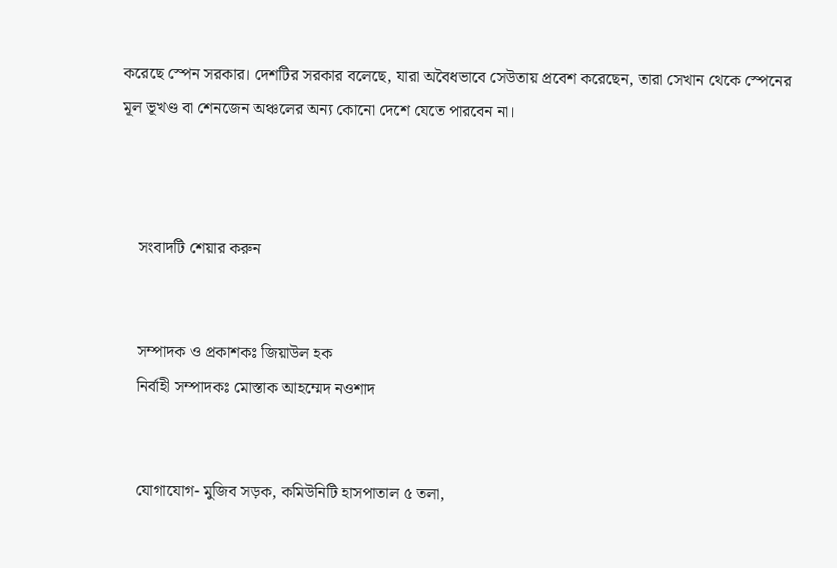করেছে স্পেন সরকার। দেশটির সরকার বলেছে, যারা অবৈধভাবে সেউতায় প্রবেশ করেছেন, তারা সেখান থেকে স্পেনের মূল ভূখণ্ড বা শেনজেন অঞ্চলের অন্য কোনো দেশে যেতে পারবেন না।



    সংবাদটি শেয়ার করুন


    সম্পাদক ও প্রকাশকঃ জিয়াউল হক
    নির্বাহী সম্পাদকঃ মোস্তাক আহম্মেদ নওশাদ


    যোগাযোগ- মুজিব সড়ক, কমিউনিটি হাসপাতাল ৫ তলা,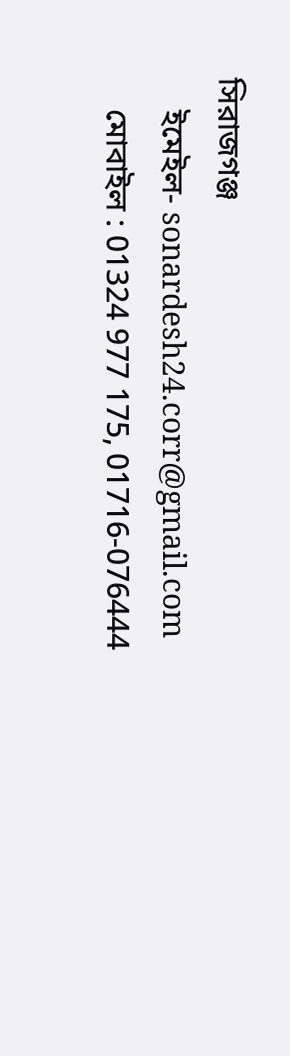সিরাজগঞ্জ
    ইমেইল- sonardesh24.corr@gmail.com
    মোবাইল : 01324 977 175, 01716-076444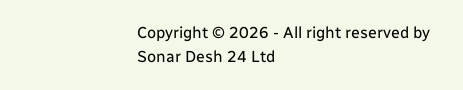Copyright © 2026 - All right reserved by Sonar Desh 24 Ltd